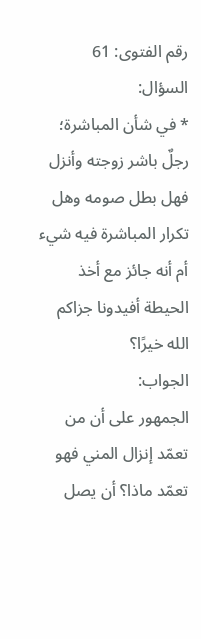رقم الفتوى: 61
السؤال:
* في شأن المباشرة؛ رجلٌ باشر زوجته وأنزل فهل بطل صومه وهل تكرار المباشرة فيه شيء أم أنه جائز مع أخذ الحيطة أفيدونا جزاكم الله خيرًا؟
الجواب:
الجمهور على أن من تعمّد إنزال المني فهو تعمّد ماذا؟ أن يصل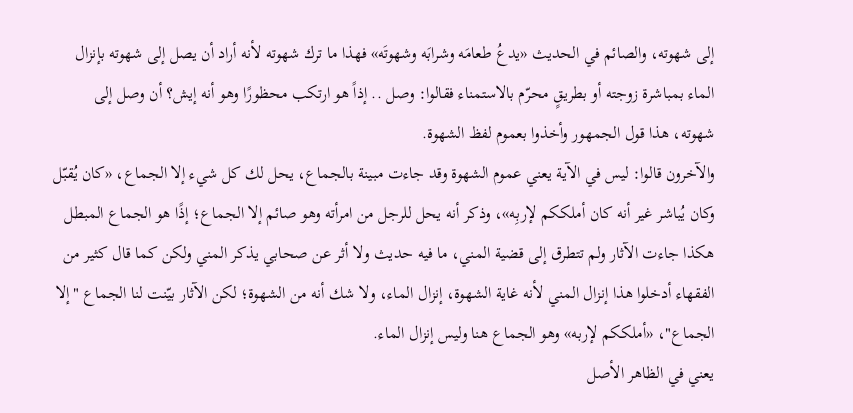إلى شهوته، والصائم في الحديث «يدعُ طعامَه وشرابَه وشهوتَه» فهذا ما ترك شهوته لأنه أراد أن يصل إلى شهوته بإنزال الماء بمباشرة زوجته أو بطريقٍ محرّم بالاستمناء فقالوا: وصل .. إذاً هو ارتكب محظورًا وهو أنه إيش؟ أن وصل إلى شهوته، هذا قول الجمهور وأخذوا بعموم لفظ الشهوة.
والآخرون قالوا: ليس في الآية يعني عموم الشهوة وقد جاءت مبينة بالجماع، يحل لك كل شيء إلا الجماع، «كان يُقبّل وكان يُباشر غير أنه كان أملككم لإربِه»، وذكر أنه يحل للرجل من امرأته وهو صائم إلا الجماع؛ إذًا هو الجماع المبطل هكذا جاءت الآثار ولم تتطرق إلى قضية المني، ما فيه حديث ولا أثر عن صحابي يذكر المني ولكن كما قال كثير من الفقهاء أدخلوا هذا إنزال المني لأنه غاية الشهوة، إنزال الماء، ولا شك أنه من الشهوة؛ لكن الآثار بيّنت لنا الجماع "إلا الجماع"، «أملككم لإربه» وهو الجماع هنا وليس إنزال الماء.
يعني في الظاهر الأصل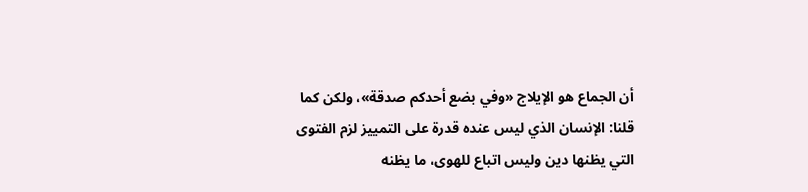أن الجماع هو الإيلاج «وفي بضع أحدكم صدقة»، ولكن كما قلنا: الإنسان الذي ليس عنده قدرة على التمييز لزم الفتوى التي يظنها دين وليس اتباع للهوى، ما يظنه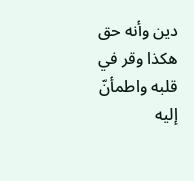دين وأنه حق هكذا وقر في قلبه واطمأنّ إليه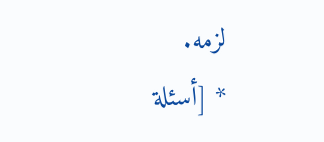لزمه.
* [أسئلة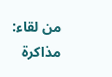من لقاء: مذاكرة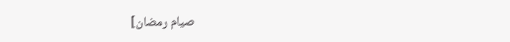صيام رمضان]